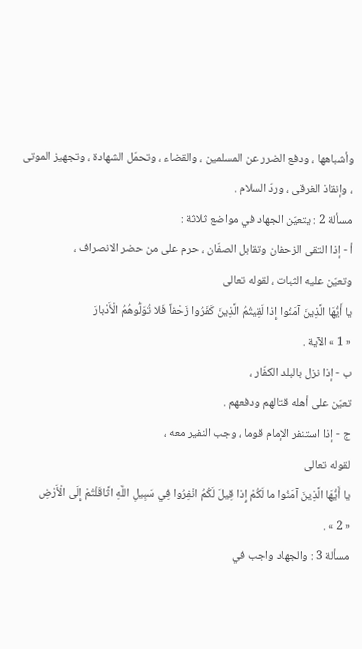وأشباهها ، ودفع الضرر عن المسلمين ، والقضاء ، وتحمّل الشهادة ، وتجهيز الموتى ، وإنقاذ الغرقى ، وردّ السلام .
مسألة 2 : يتعيّن الجهاد في مواضع ثلاثة :
أ - إذا التقى الزحفان وتقابل الصفّان ، حرم على من حضر الانصراف ،
وتعيّن عليه الثبات ، لقوله تعالى
يا أَيُّهَا الَّذِينَ آمَنُوا إِذا لَقِيتُمُ الَّذِينَ كَفَرُوا زَحْفاً فَلا تُوَلُّوهُمُ الْأَدْبارَ
« 1 » الآية .
ب - إذا نزل بالبلد الكفّار ،
تعيّن على أهله قتالهم ودفعهم .
ج - إذا استنفر الإمام قوما ، وجب النفير معه ،
لقوله تعالى
يا أَيُّهَا الَّذِينَ آمَنُوا ما لَكُمْ إِذا قِيلَ لَكُمُ انْفِرُوا فِي سَبِيلِ اللَّهِ اثَّاقَلْتُمْ إِلَى الْأَرْضِ
« 2 » .
مسألة 3 : والجهاد واجب في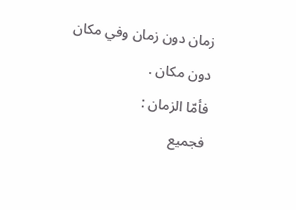زمان دون زمان وفي مكان دون مكان .
فأمّا الزمان :
فجميع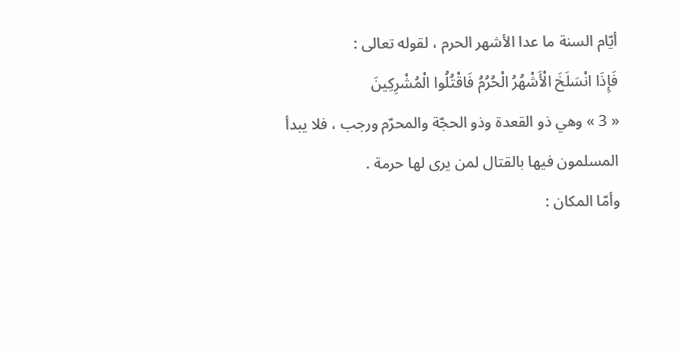أيّام السنة ما عدا الأشهر الحرم ، لقوله تعالى :
فَإِذَا انْسَلَخَ الْأَشْهُرُ الْحُرُمُ فَاقْتُلُوا الْمُشْرِكِينَ
« 3 » وهي ذو القعدة وذو الحجّة والمحرّم ورجب ، فلا يبدأ المسلمون فيها بالقتال لمن يرى لها حرمة .
وأمّا المكان :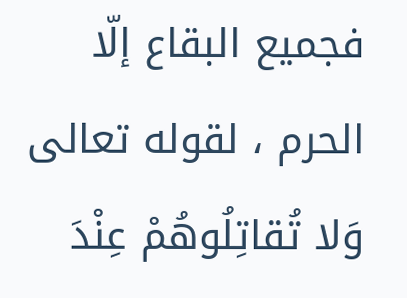فجميع البقاع إلّا الحرم ، لقوله تعالى
وَلا تُقاتِلُوهُمْ عِنْدَ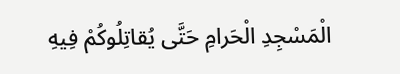الْمَسْجِدِ الْحَرامِ حَتَّى يُقاتِلُوكُمْ فِيهِ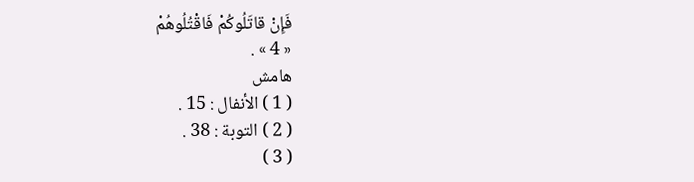فَإِنْ قاتَلُوكُمْ فَاقْتُلُوهُمْ
« 4 » .
هامش
( 1 ) الأنفال : 15 .
( 2 ) التوبة : 38 .
( 3 )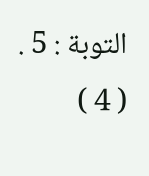التوبة : 5 .
( 4 )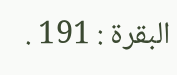البقرة : 191 .